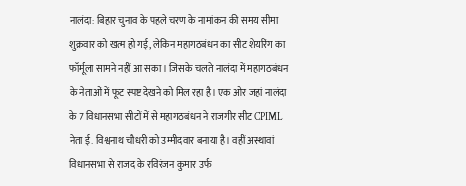नालंदा: बिहार चुनाव के पहले चरण के नामांकन की समय सीमा शुक्रवार को खत्म हो गई, लेकिन महागठबंधन का सीट शेयरिंग का फॉर्मूला सामने नहीं आ सका। जिसके चलते नालंदा में महागठबंधन के नेताओं में फूट स्पष्ट देखने को मिल रहा है। एक ओर जहां नालंदा के 7 विधानसभा सीटों में से महागठबंधन ने राजगीर सीट CPIML नेता ई. विश्वनाथ चौधरी को उम्मीदवार बनाया है। वहीं अस्थावां विधानसभा से राजद के रविरंजन कुमार उर्फ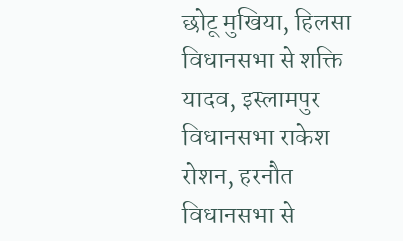छोटू मुखिया, हिलसा विधानसभा से शक्ति यादव, इस्लामपुर विधानसभा राकेश रोशन, हरनौत विधानसभा से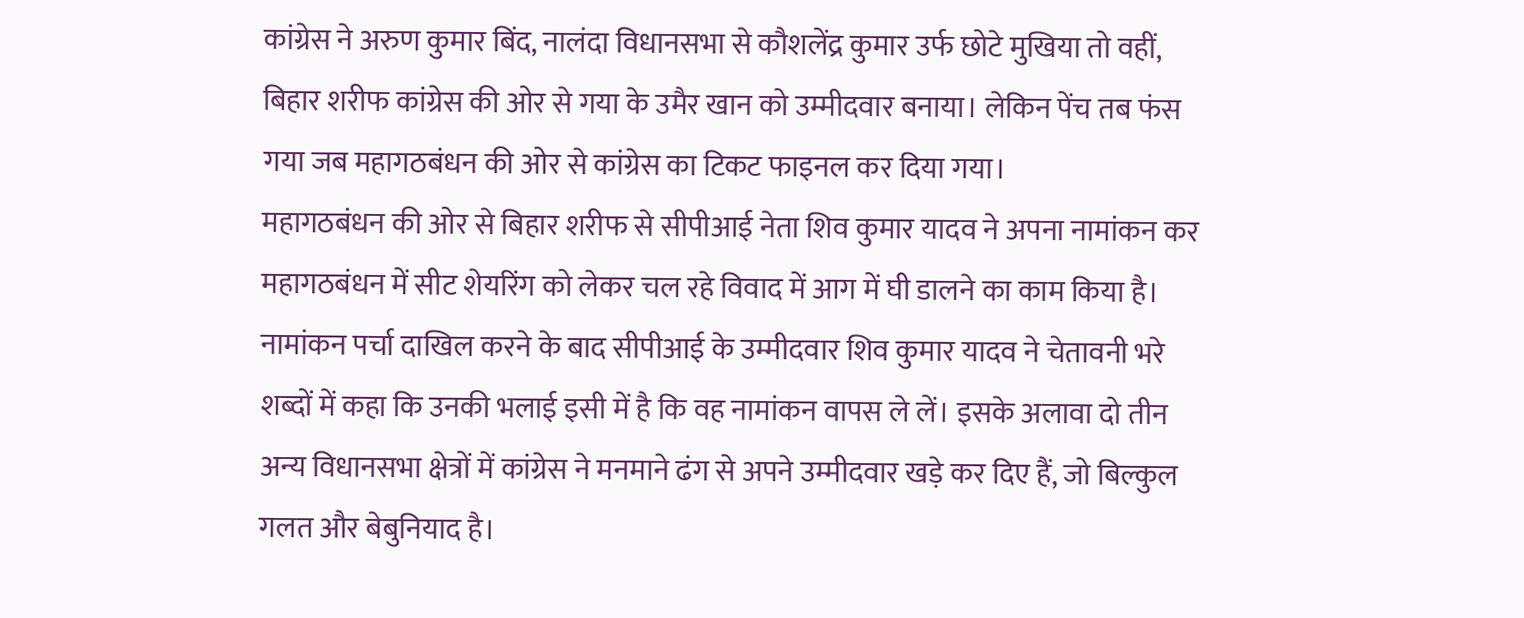कांग्रेस ने अरुण कुमार बिंद, नालंदा विधानसभा से कौशलेंद्र कुमार उर्फ छोटे मुखिया तो वहीं, बिहार शरीफ कांग्रेस की ओर से गया के उमैर खान को उम्मीदवार बनाया। लेकिन पेंच तब फंस गया जब महागठबंधन की ओर से कांग्रेस का टिकट फाइनल कर दिया गया।
महागठबंधन की ओर से बिहार शरीफ से सीपीआई नेता शिव कुमार यादव ने अपना नामांकन कर महागठबंधन में सीट शेयरिंग को लेकर चल रहे विवाद में आग में घी डालने का काम किया है। नामांकन पर्चा दाखिल करने के बाद सीपीआई के उम्मीदवार शिव कुमार यादव ने चेतावनी भरे शब्दों में कहा कि उनकी भलाई इसी में है कि वह नामांकन वापस ले लें। इसके अलावा दो तीन अन्य विधानसभा क्षेत्रों में कांग्रेस ने मनमाने ढंग से अपने उम्मीदवार खड़े कर दिए हैं, जो बिल्कुल गलत और बेबुनियाद है।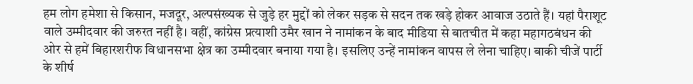हम लोग हमेशा से किसान, मजदूर, अल्पसंख्यक से जुड़े हर मुद्दों को लेकर सड़क से सदन तक खड़े होकर आवाज उठाते हैं। यहां पैराशूट वाले उम्मीदवार की जरुरत नहीं है। वहीं, कांग्रेस प्रत्याशी उमैर खान ने नामांकन के बाद मीडिया से बातचीत में कहा महागठबंधन की ओर से हमें बिहारशरीफ विधानसभा क्षेत्र का उम्मीदवार बनाया गया है। इसलिए उन्हें नामांकन वापस ले लेना चाहिए। बाकी चीजें पार्टी के शीर्ष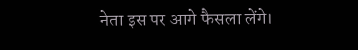नेता इस पर आगे फैसला लेंगे।